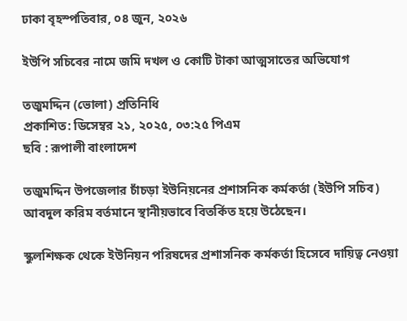ঢাকা বৃহস্পতিবার, ০৪ জুন, ২০২৬

ইউপি সচিবের নামে জমি দখল ও কোটি টাকা আত্মসাতের অভিযোগ

তজুমদ্দিন (ভোলা) প্রতিনিধি
প্রকাশিত: ডিসেম্বর ২১, ২০২৫, ০৩:২৫ পিএম
ছবি : রূপালী বাংলাদেশ

তজুমদ্দিন উপজেলার চাঁচড়া ইউনিয়নের প্রশাসনিক কর্মকর্তা (ইউপি সচিব) আবদুল করিম বর্তমানে স্থানীয়ভাবে বিতর্কিত হয়ে উঠেছেন।

স্কুলশিক্ষক থেকে ইউনিয়ন পরিষদের প্রশাসনিক কর্মকর্তা হিসেবে দায়িত্ব নেওয়া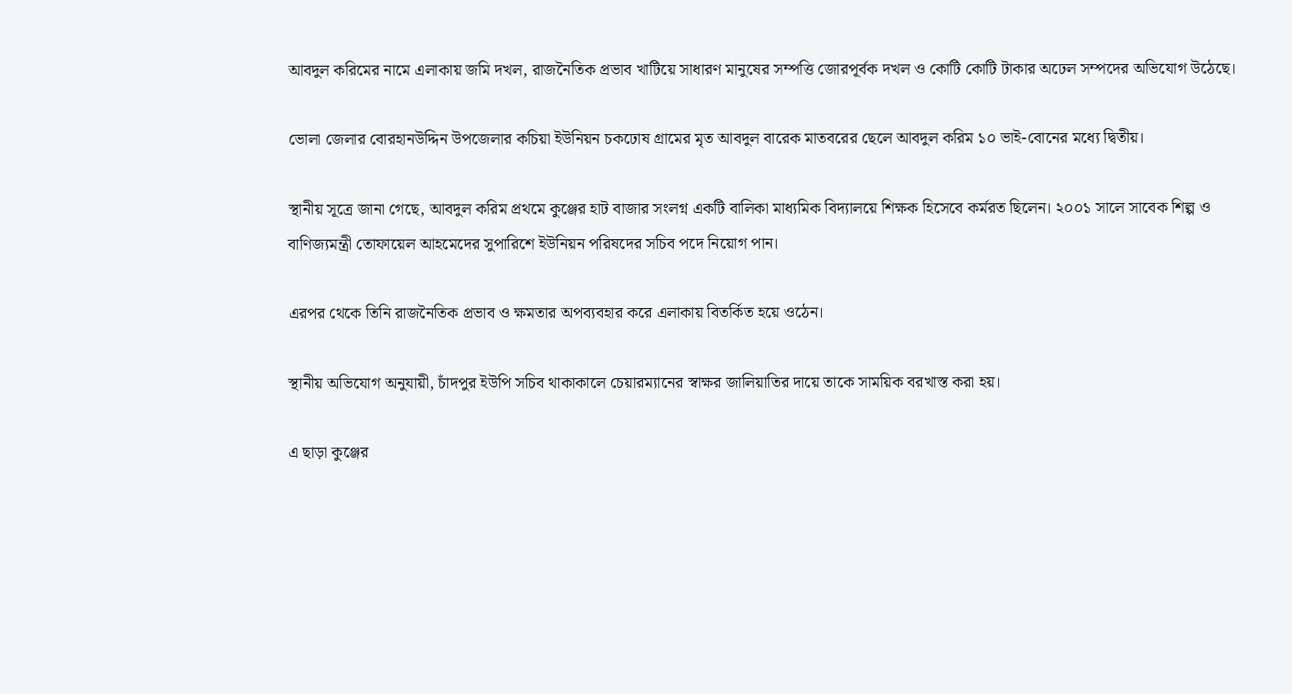আবদুল করিমের নামে এলাকায় জমি দখল, রাজনৈতিক প্রভাব খাটিয়ে সাধারণ মানুষের সম্পত্তি জোরপূর্বক দখল ও কোটি কোটি টাকার অঢেল সম্পদের অভিযোগ উঠেছে।

ভোলা জেলার বোরহানউদ্দিন উপজেলার কচিয়া ইউনিয়ন চকঢোষ গ্রামের মৃত আবদুল বারেক মাতবরের ছেলে আবদুল করিম ১০ ভাই-বোনের মধ্যে দ্বিতীয়।

স্থানীয় সূত্রে জানা গেছে, আবদুল করিম প্রথমে কুঞ্জের হাট বাজার সংলগ্ন একটি বালিকা মাধ্যমিক বিদ্যালয়ে শিক্ষক হিসেবে কর্মরত ছিলেন। ২০০১ সালে সাবেক শিল্প ও বাণিজ্যমন্ত্রী তোফায়েল আহমেদের সুপারিশে ইউনিয়ন পরিষদের সচিব পদে নিয়োগ পান।

এরপর থেকে তিনি রাজনৈতিক প্রভাব ও ক্ষমতার অপব্যবহার করে এলাকায় বিতর্কিত হয়ে ওঠেন।

স্থানীয় অভিযোগ অনুযায়ী, চাঁদপুর ইউপি সচিব থাকাকালে চেয়ারম্যানের স্বাক্ষর জালিয়াতির দায়ে তাকে সাময়িক বরখাস্ত করা হয়।

এ ছাড়া কুঞ্জের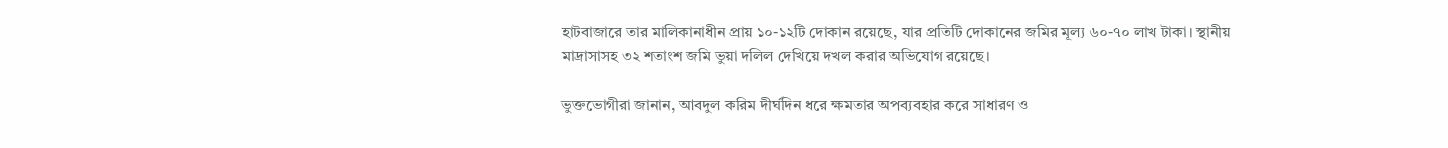হাটবাজারে তার মালিকানাধীন প্রায় ১০-১২টি দোকান রয়েছে, যার প্রতিটি দোকানের জমির মূল্য ৬০-৭০ লাখ টাকা। স্থানীয় মাদ্রাসাসহ ৩২ শতাংশ জমি ভুয়া দলিল দেখিয়ে দখল করার অভিযোগ রয়েছে।

ভুক্তভোগীরা জানান, আবদুল করিম দীর্ঘদিন ধরে ক্ষমতার অপব্যবহার করে সাধারণ ও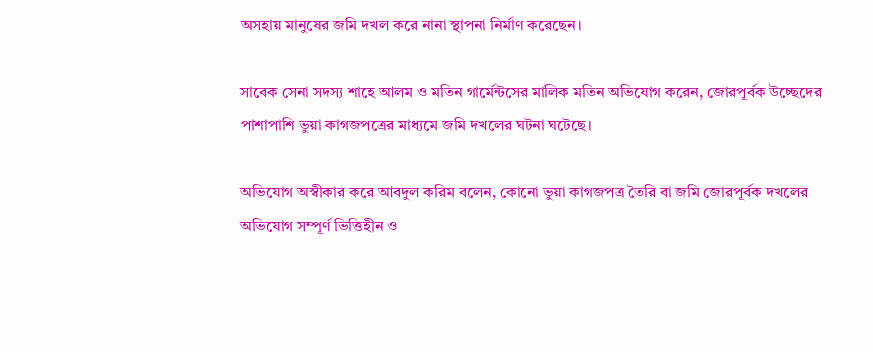অসহায় মানুষের জমি দখল করে নানা স্থাপনা নির্মাণ করেছেন।

সাবেক সেনা সদস্য শাহে আলম ও মতিন গার্মেন্টসের মালিক মতিন অভিযোগ করেন, জোরপূর্বক উচ্ছেদের পাশাপাশি ভুয়া কাগজপত্রের মাধ্যমে জমি দখলের ঘটনা ঘটেছে।

অভিযোগ অস্বীকার করে আবদুল করিম বলেন, কোনো ভুয়া কাগজপত্র তৈরি বা জমি জোরপূর্বক দখলের অভিযোগ সম্পূর্ণ ভিত্তিহীন ও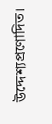উদ্দেশ্যপ্রণোদিত।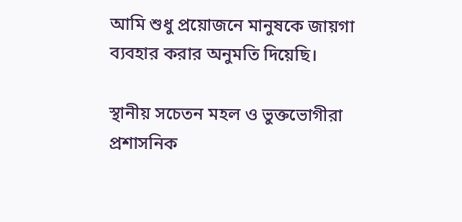আমি শুধু প্রয়োজনে মানুষকে জায়গা ব্যবহার করার অনুমতি দিয়েছি।

স্থানীয় সচেতন মহল ও ভুক্তভোগীরা প্রশাসনিক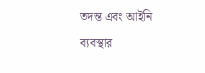তদন্ত এবং আইনি ব্যবস্থার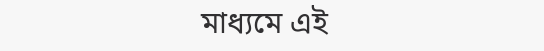মাধ্যমে এই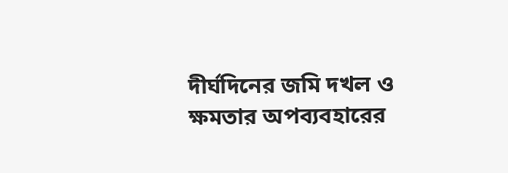দীর্ঘদিনের জমি দখল ও ক্ষমতার অপব্যবহারের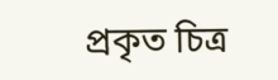প্রকৃত চিত্র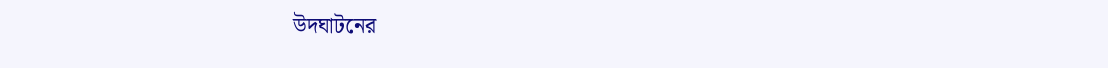উদঘাটনের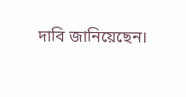দাবি জানিয়েছেন।